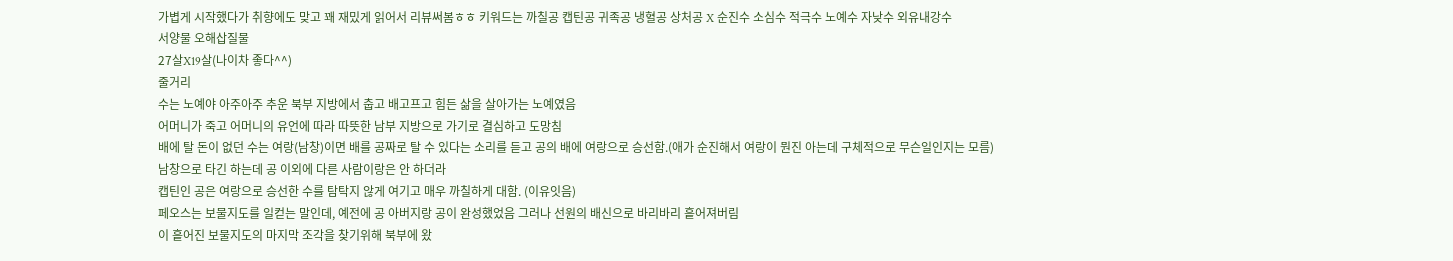가볍게 시작했다가 취향에도 맞고 꽤 재밌게 읽어서 리뷰써봄ㅎㅎ 키워드는 까칠공 캡틴공 귀족공 냉혈공 상처공 X 순진수 소심수 적극수 노예수 자낮수 외유내강수
서양물 오해삽질물
27살X19살(나이차 좋다^^)
줄거리
수는 노예야 아주아주 추운 북부 지방에서 춥고 배고프고 힘든 삶을 살아가는 노예였음
어머니가 죽고 어머니의 유언에 따라 따뜻한 남부 지방으로 가기로 결심하고 도망침
배에 탈 돈이 없던 수는 여랑(남창)이면 배를 공짜로 탈 수 있다는 소리를 듣고 공의 배에 여랑으로 승선함.(애가 순진해서 여랑이 뭔진 아는데 구체적으로 무슨일인지는 모름)
남창으로 타긴 하는데 공 이외에 다른 사람이랑은 안 하더라
캡틴인 공은 여랑으로 승선한 수를 탐탁지 않게 여기고 매우 까칠하게 대함. (이유잇음)
페오스는 보물지도를 일컫는 말인데, 예전에 공 아버지랑 공이 완성했었음 그러나 선원의 배신으로 바리바리 흩어져버림
이 흩어진 보물지도의 마지막 조각을 찾기위해 북부에 왔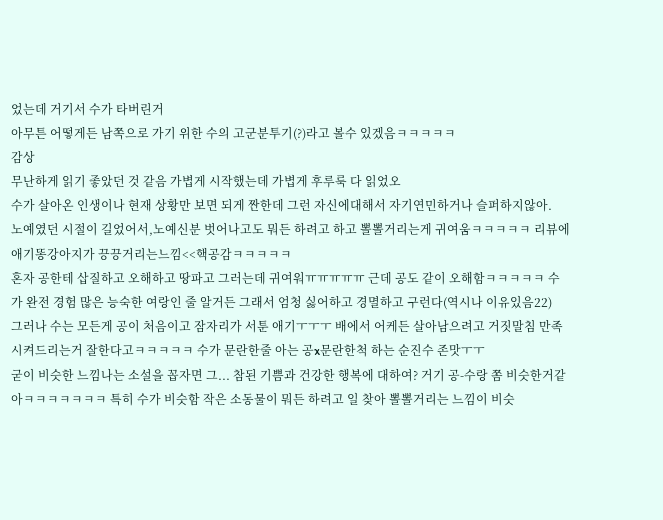었는데 거기서 수가 타버린거
아무튼 어떻게든 남쪽으로 가기 위한 수의 고군분투기(?)라고 볼수 있겠음ㅋㅋㅋㅋㅋ
감상
무난하게 읽기 좋았던 것 같음 가볍게 시작했는데 가볍게 후루룩 다 읽었오
수가 살아온 인생이나 현재 상황만 보면 되게 짠한데 그런 자신에대해서 자기연민하거나 슬퍼하지않아.
노예였던 시절이 길었어서,노예신분 벗어나고도 뭐든 하려고 하고 뽈뽈거리는게 귀여움ㅋㅋㅋㅋㅋ 리뷰에 애기똥강아지가 끙끙거리는느낌<<핵공감ㅋㅋㅋㅋㅋ
혼자 공한테 삽질하고 오해하고 땅파고 그러는데 귀여워ㅠㅠㅠㅠㅠ 근데 공도 같이 오해함ㅋㅋㅋㅋㅋ 수가 완전 경험 많은 능숙한 여랑인 줄 알거든 그래서 엄청 싫어하고 경멸하고 구런다(역시나 이유있음22)
그러나 수는 모든게 공이 처음이고 잠자리가 서툰 애기ㅜㅜㅜ 배에서 어케든 살아남으려고 거짓말침 만족시켜드리는거 잘한다고ㅋㅋㅋㅋㅋ 수가 문란한줄 아는 공x문란한척 하는 순진수 존맛ㅜㅜ
굳이 비슷한 느낌나는 소설을 꼽자면 그... 참된 기쁨과 건강한 행복에 대하여? 거기 공-수랑 쫌 비슷한거같아ㅋㅋㅋㅋㅋㅋㅋ 특히 수가 비슷함 작은 소동물이 뭐든 하려고 일 찾아 뽈뽈거리는 느낌이 비슷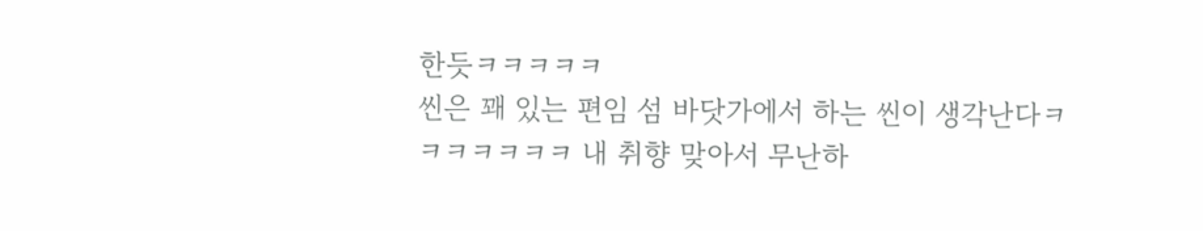한듯ㅋㅋㅋㅋㅋ
씬은 꽤 있는 편임 섬 바닷가에서 하는 씬이 생각난다ㅋㅋㅋㅋㅋㅋㅋ 내 취향 맞아서 무난하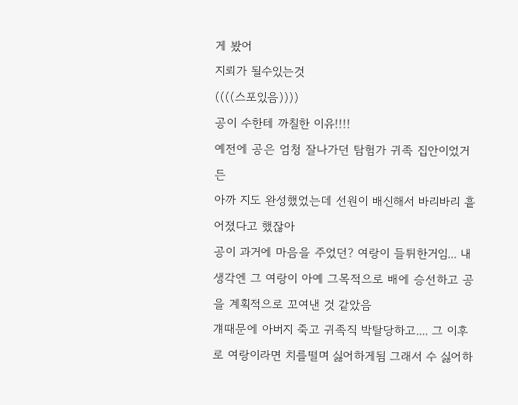게 봤어
지뢰가 될수있는것
((((스포있음))))
공이 수한테 까칠한 이유!!!!
예전에 공은 엄청 잘나가던 탐험가 귀족 집안이었거든
아까 지도 완성했었는데 선원이 배신해서 바리바리 흩어졌다고 했잖아
공이 과거에 마음을 주었던? 여랑이 들튀한거임... 내생각엔 그 여랑이 아예 그목적으로 배에 승선하고 공을 계획적으로 꼬여낸 것 같았음
걔때문에 아버지 죽고 귀족직 박탈당하고.... 그 이후로 여랑이라면 치를떨며 싫어하게됨 그래서 수 싫어하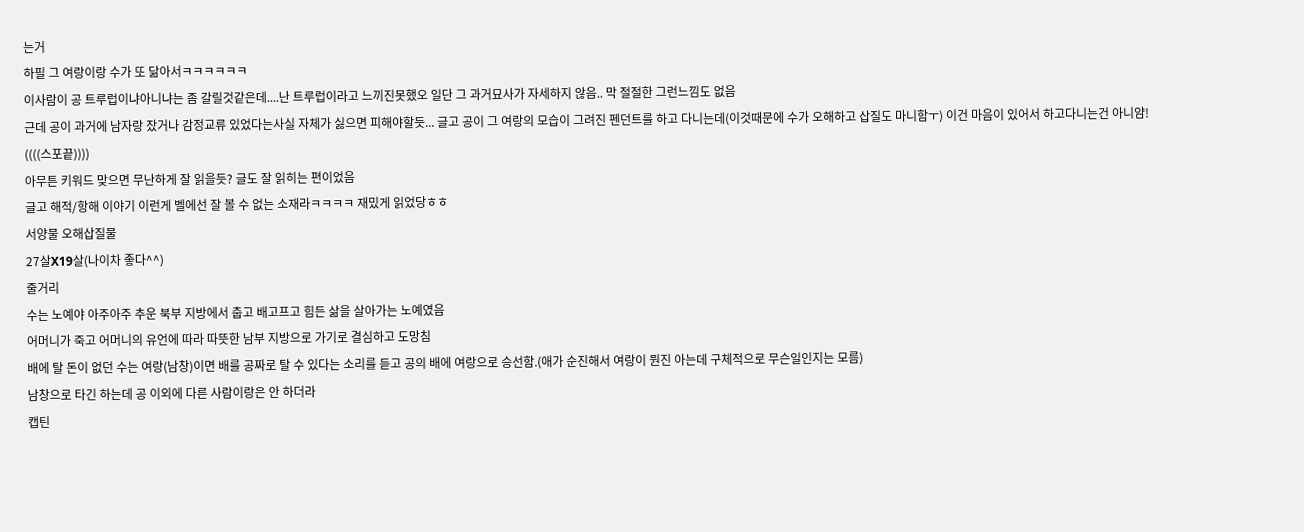는거
하필 그 여랑이랑 수가 또 닮아서ㅋㅋㅋㅋㅋㅋ
이사람이 공 트루럽이냐아니냐는 좀 갈릴것같은데....난 트루럽이라고 느끼진못했오 일단 그 과거묘사가 자세하지 않음.. 막 절절한 그런느낌도 없음
근데 공이 과거에 남자랑 잤거나 감정교류 있었다는사실 자체가 싫으면 피해야할듯... 글고 공이 그 여랑의 모습이 그려진 펜던트를 하고 다니는데(이것때문에 수가 오해하고 삽질도 마니함ㅜ) 이건 마음이 있어서 하고다니는건 아니얌!
((((스포끝))))
아무튼 키워드 맞으면 무난하게 잘 읽을듯? 글도 잘 읽히는 편이었음
글고 해적/항해 이야기 이런게 벨에선 잘 볼 수 없는 소재라ㅋㅋㅋㅋ 재밌게 읽었당ㅎㅎ
서양물 오해삽질물
27살X19살(나이차 좋다^^)
줄거리
수는 노예야 아주아주 추운 북부 지방에서 춥고 배고프고 힘든 삶을 살아가는 노예였음
어머니가 죽고 어머니의 유언에 따라 따뜻한 남부 지방으로 가기로 결심하고 도망침
배에 탈 돈이 없던 수는 여랑(남창)이면 배를 공짜로 탈 수 있다는 소리를 듣고 공의 배에 여랑으로 승선함.(애가 순진해서 여랑이 뭔진 아는데 구체적으로 무슨일인지는 모름)
남창으로 타긴 하는데 공 이외에 다른 사람이랑은 안 하더라
캡틴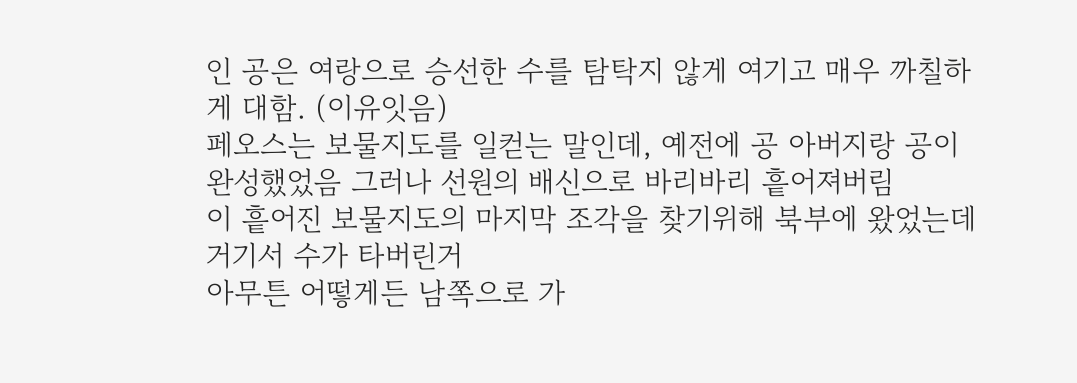인 공은 여랑으로 승선한 수를 탐탁지 않게 여기고 매우 까칠하게 대함. (이유잇음)
페오스는 보물지도를 일컫는 말인데, 예전에 공 아버지랑 공이 완성했었음 그러나 선원의 배신으로 바리바리 흩어져버림
이 흩어진 보물지도의 마지막 조각을 찾기위해 북부에 왔었는데 거기서 수가 타버린거
아무튼 어떻게든 남쪽으로 가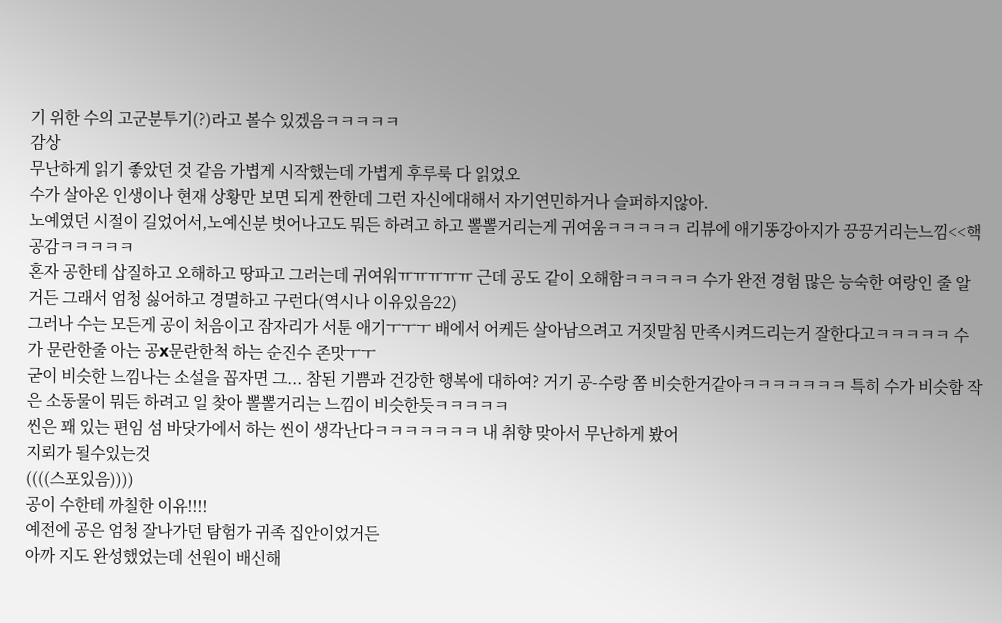기 위한 수의 고군분투기(?)라고 볼수 있겠음ㅋㅋㅋㅋㅋ
감상
무난하게 읽기 좋았던 것 같음 가볍게 시작했는데 가볍게 후루룩 다 읽었오
수가 살아온 인생이나 현재 상황만 보면 되게 짠한데 그런 자신에대해서 자기연민하거나 슬퍼하지않아.
노예였던 시절이 길었어서,노예신분 벗어나고도 뭐든 하려고 하고 뽈뽈거리는게 귀여움ㅋㅋㅋㅋㅋ 리뷰에 애기똥강아지가 끙끙거리는느낌<<핵공감ㅋㅋㅋㅋㅋ
혼자 공한테 삽질하고 오해하고 땅파고 그러는데 귀여워ㅠㅠㅠㅠㅠ 근데 공도 같이 오해함ㅋㅋㅋㅋㅋ 수가 완전 경험 많은 능숙한 여랑인 줄 알거든 그래서 엄청 싫어하고 경멸하고 구런다(역시나 이유있음22)
그러나 수는 모든게 공이 처음이고 잠자리가 서툰 애기ㅜㅜㅜ 배에서 어케든 살아남으려고 거짓말침 만족시켜드리는거 잘한다고ㅋㅋㅋㅋㅋ 수가 문란한줄 아는 공x문란한척 하는 순진수 존맛ㅜㅜ
굳이 비슷한 느낌나는 소설을 꼽자면 그... 참된 기쁨과 건강한 행복에 대하여? 거기 공-수랑 쫌 비슷한거같아ㅋㅋㅋㅋㅋㅋㅋ 특히 수가 비슷함 작은 소동물이 뭐든 하려고 일 찾아 뽈뽈거리는 느낌이 비슷한듯ㅋㅋㅋㅋㅋ
씬은 꽤 있는 편임 섬 바닷가에서 하는 씬이 생각난다ㅋㅋㅋㅋㅋㅋㅋ 내 취향 맞아서 무난하게 봤어
지뢰가 될수있는것
((((스포있음))))
공이 수한테 까칠한 이유!!!!
예전에 공은 엄청 잘나가던 탐험가 귀족 집안이었거든
아까 지도 완성했었는데 선원이 배신해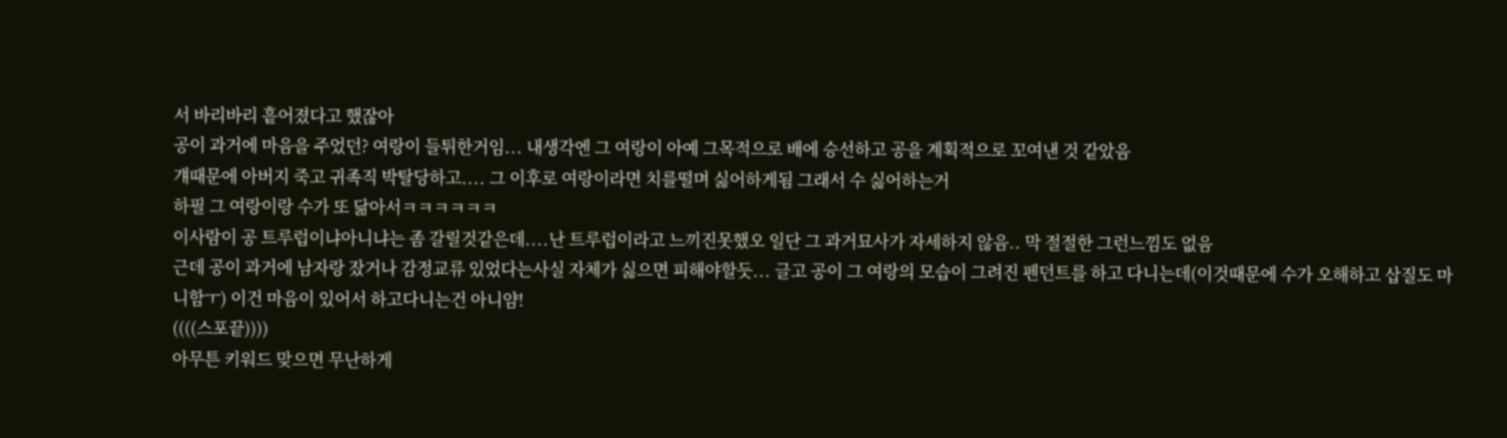서 바리바리 흩어졌다고 했잖아
공이 과거에 마음을 주었던? 여랑이 들튀한거임... 내생각엔 그 여랑이 아예 그목적으로 배에 승선하고 공을 계획적으로 꼬여낸 것 같았음
걔때문에 아버지 죽고 귀족직 박탈당하고.... 그 이후로 여랑이라면 치를떨며 싫어하게됨 그래서 수 싫어하는거
하필 그 여랑이랑 수가 또 닮아서ㅋㅋㅋㅋㅋㅋ
이사람이 공 트루럽이냐아니냐는 좀 갈릴것같은데....난 트루럽이라고 느끼진못했오 일단 그 과거묘사가 자세하지 않음.. 막 절절한 그런느낌도 없음
근데 공이 과거에 남자랑 잤거나 감정교류 있었다는사실 자체가 싫으면 피해야할듯... 글고 공이 그 여랑의 모습이 그려진 펜던트를 하고 다니는데(이것때문에 수가 오해하고 삽질도 마니함ㅜ) 이건 마음이 있어서 하고다니는건 아니얌!
((((스포끝))))
아무튼 키워드 맞으면 무난하게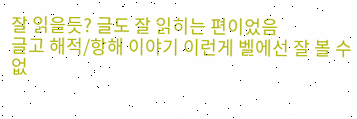잘 읽을듯? 글도 잘 읽히는 편이었음
글고 해적/항해 이야기 이런게 벨에선 잘 볼 수 없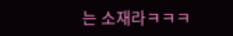는 소재라ㅋㅋㅋ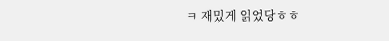ㅋ 재밌게 읽었당ㅎㅎ